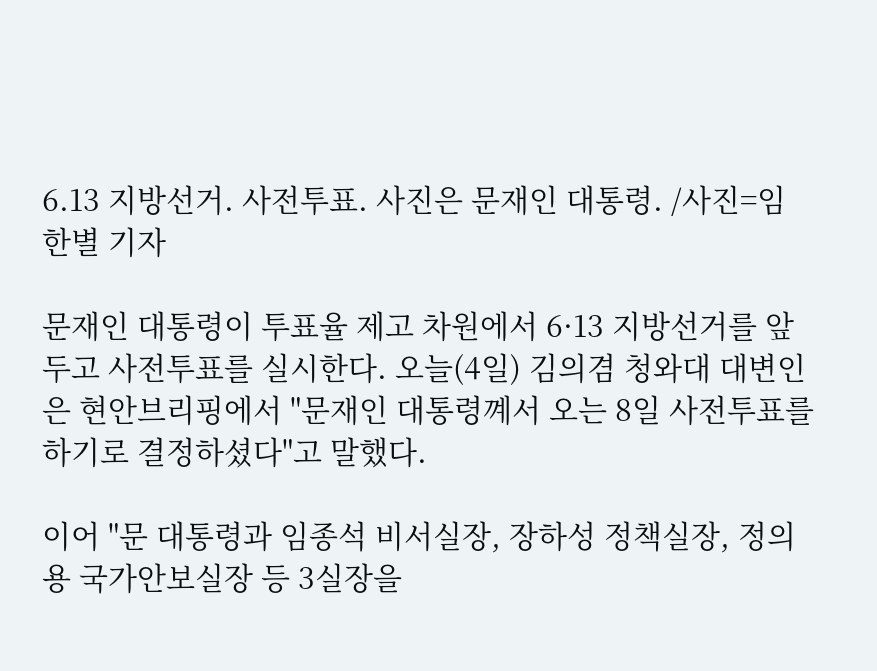6.13 지방선거. 사전투표. 사진은 문재인 대통령. /사진=임한별 기자

문재인 대통령이 투표율 제고 차원에서 6·13 지방선거를 앞두고 사전투표를 실시한다. 오늘(4일) 김의겸 청와대 대변인은 현안브리핑에서 "문재인 대통령꼐서 오는 8일 사전투표를 하기로 결정하셨다"고 말했다.

이어 "문 대통령과 임종석 비서실장, 장하성 정책실장, 정의용 국가안보실장 등 3실장을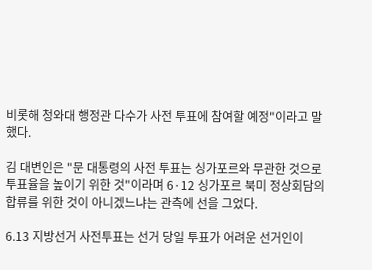비롯해 청와대 행정관 다수가 사전 투표에 참여할 예정"이라고 말했다.

김 대변인은 "문 대통령의 사전 투표는 싱가포르와 무관한 것으로 투표율을 높이기 위한 것"이라며 6·12 싱가포르 북미 정상회담의 합류를 위한 것이 아니겠느냐는 관측에 선을 그었다.

6.13 지방선거 사전투표는 선거 당일 투표가 어려운 선거인이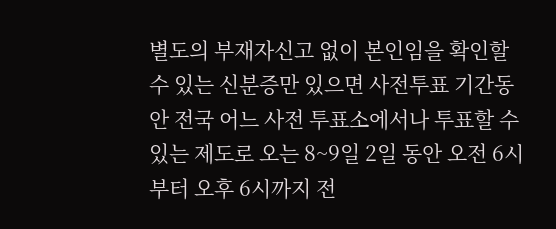별도의 부재자신고 없이 본인임을 확인할 수 있는 신분증만 있으면 사전투표 기간동안 전국 어느 사전 투표소에서나 투표할 수 있는 제도로 오는 8~9일 2일 동안 오전 6시부터 오후 6시까지 전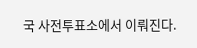국 사전투표소에서 이뤄진다.